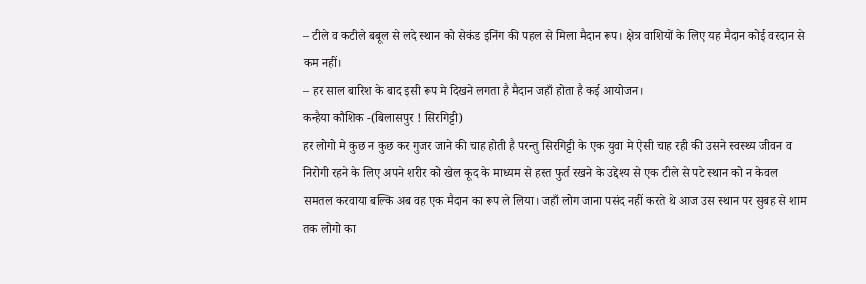– टीले व कटीले बबूल से लदे स्थान को सेकंड इनिंग की पहल से मिला मैदान रूप। क्षेत्र वाशियों के लिए यह मैदान कोई वरदान से कम नहीं।
– हर साल बारिश के बाद इसी रूप मे दिखने लगता है मैदान जहाँ होता है कई आयोजन।
कन्हैया कौशिक -(बिलासपुर ! सिरगिट्टी)
हर लोगो मे कुछ न कुछ कर गुजर जाने की चाह होती है परन्तु सिरगिट्टी के एक युवा मे ऐसी चाह रही की उसने स्वस्थ्य जीवन व निरोगी रहने के लिए अपने शरीर को खेल कूद के माध्यम से हस्त फुर्त रखने के उद्देश्य से एक टीले से पटे स्थान को न केवल समतल करवाया बल्कि अब वह एक मैदान का रूप ले लिया। जहाँ लोग जाना पसंद नहीं करते थे आज उस स्थान पर सुबह से शाम तक लोगो का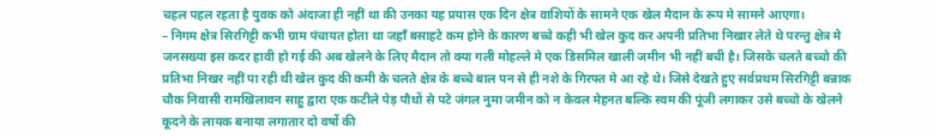चहल पहल रहता है युवक को अंदाजा ही नहीं था की उनका यह प्रयास एक दिन क्षेत्र वाशियों के सामने एक खेल मैदान के रूप मे सामने आएगा।
– निगम क्षेत्र सिरगिट्टी कभी ग्राम पंचायत होता था जहाँ बसाहटे कम होने के कारण बच्चे कही भी खेल कुद कर अपनी प्रतिभा निखार लेते थे परन्तु क्षेत्र मे जनसख्या इस कदर हावी हो गई की अब खेलने के लिए मैदान तो क्या गली मोहल्ले मे एक डिसमिल खाली जमीन भी नहीं बची है। जिसके चलते बच्चो की प्रतिभा निखर नहीं पा रही थी खेल कुद की कमी के चलते क्षेत्र के बच्चे बाल पन से ही नशे के गिरफ्त मे आ रहे थे। जिसे देखते हुए सर्वप्रथम सिरगिट्टी बन्नाक चौक निवासी रामखिलावन साहु द्वारा एक कटीले पेड़ पौधों से पटे जंगल नुमा जमीन को न केवल मेहनत बल्कि स्वम की पूंजी लगाकर उसे बच्चो के खेलने कूदने के लायक बनाया लगातार दो वर्षो की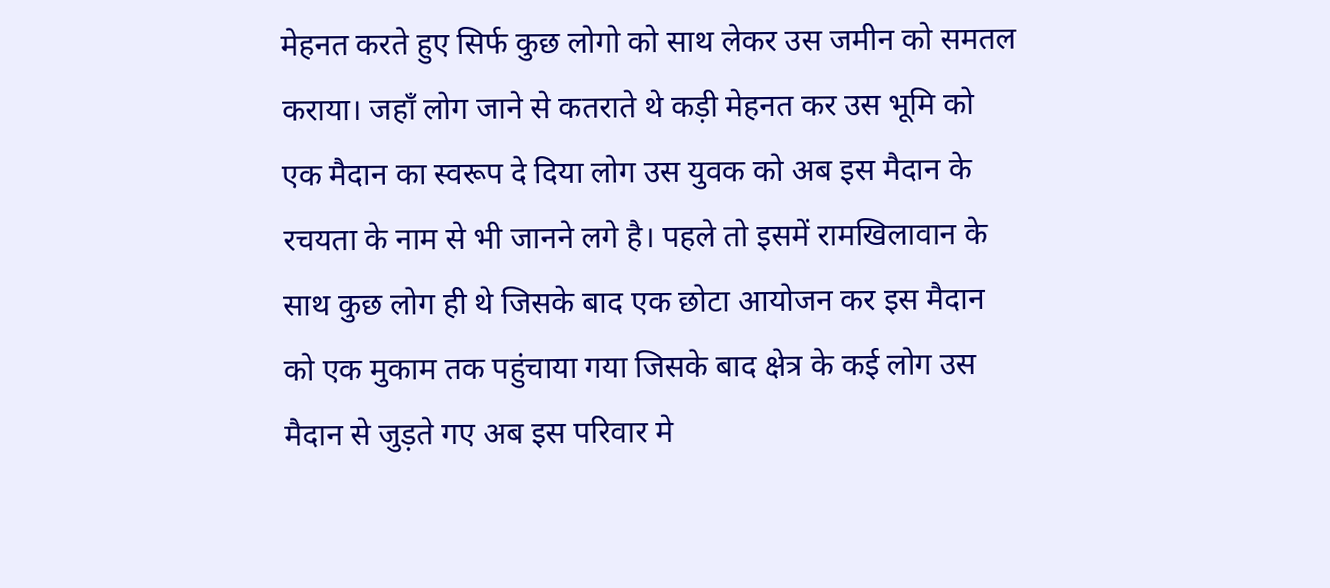मेहनत करते हुए सिर्फ कुछ लोगो को साथ लेकर उस जमीन को समतल कराया। जहाँ लोग जाने से कतराते थे कड़ी मेहनत कर उस भूमि को एक मैदान का स्वरूप दे दिया लोग उस युवक को अब इस मैदान के रचयता के नाम से भी जानने लगे है। पहले तो इसमें रामखिलावान के साथ कुछ लोग ही थे जिसके बाद एक छोटा आयोजन कर इस मैदान को एक मुकाम तक पहुंचाया गया जिसके बाद क्षेत्र के कई लोग उस मैदान से जुड़ते गए अब इस परिवार मे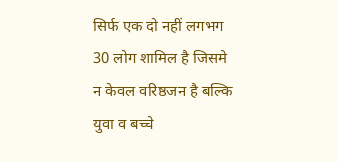सिर्फ एक दो नहीं लगभग 30 लोग शामिल है जिसमे न केवल वरिष्ठजन है बल्कि युवा व बच्चे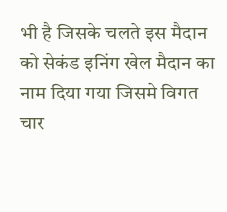भी है जिसके चलते इस मैदान को सेकंड इनिंग खेल मैदान का नाम दिया गया जिसमे विगत चार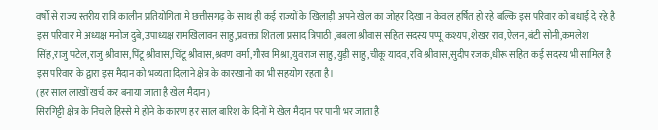वर्षो से राज्य स्तरीय रात्रि कालीन प्रतियोगिता मे छत्तीसगढ़ के साथ ही कई राज्यों के खिलाड़ी अपने खेल का जोहर दिखा न केवल हर्षित हो रहे बल्कि इस परिवार को बधाई दे रहे है इस परिवार मे अध्यक्ष मनोज दुबे,उपाध्यक्ष रामखिलावन साहु,प्रवक्ता शितला प्रसाद त्रिपाठी ,बबला श्रीवास सहित सदस्य पप्पू कश्यप,शेखर राव,ऐलन,बंटी सोनी,कमलेश सिंह,राजु पटेल,राजु श्रीवास,पिंटू श्रीवास,चिंटू श्रीवास,श्रवण वर्मा,गौरव मिश्रा,युवराज साहु,युड़ी साहु,चीकू यादव,रवि श्रीवास,सुदीप रजक,धीरू सहित कई सदस्य भी सामिल है इस परिवार के द्वारा इस मैदान को भव्यता दिलाने क्षेत्र के कारखानो का भी सहयोग रहता है।
(हर साल लाखों खर्च कर बनाया जाता है खेल मैदान)
सिरगिट्टी क्षेत्र के निचले हिस्से मे होने के कारण हर साल बारिश के दिनों मे खेल मैदान पर पानी भर जाता है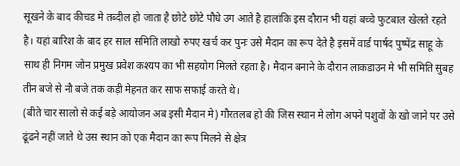सूखने के बाद कीचड मे तब्दील हो जाता है छोटे छोटे पौधे उग आते है हालांकि इस दौरान भी यहां बच्चे फुटबाल खेलते रहते है। यहां बारिश के बाद हर साल समिति लाखो रुपए खर्च कर पुनः उसे मैदान का रूप देते है इसमें वार्ड पार्षद पुष्पेंद्र साहू के साथ ही निगम जोन प्रमुख प्रवेश कश्यप का भी सहयोग मिलते रहता है। मैदान बनाने के दौरान लाकडाउन मे भी समिति सुबह तीन बजे से नौ बजे तक कड़ी मेहनत कर साफ सफाई करते थे।
(बीते चार सालो से कई बड़े आयोजन अब इसी मैदान मे) गौरतलब हो की जिस स्थान मे लोग अपने पशुवों के खो जाने पर उसे ढूंढने नहीं जाते थे उस स्थान को एक मैदान का रूप मिलने से क्षेत्र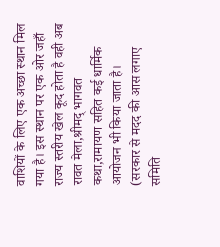वाशियों के लिए एक अच्छा स्थान मिल गया है। इस स्थान पर एक ओर जहाँ राज्य स्तरीय खेल कूद होता है वही अब रावत मेला,श्रीमद् भागवत कथा,रामायण सहित कई धार्मिक आयोजन भी किया जाता है।
(सरकार से मदद की आस लगाए समिति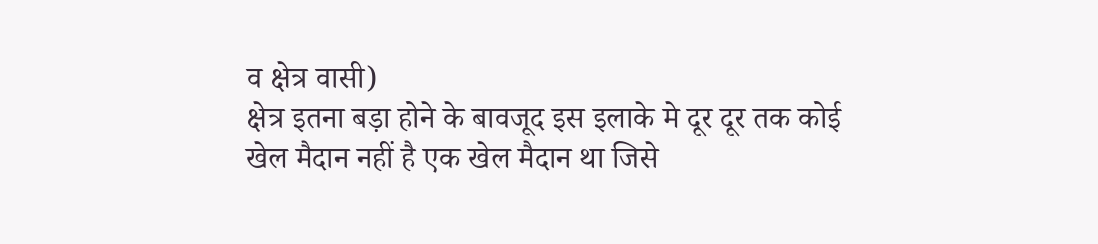व क्षेत्र वासी)
क्षेत्र इतना बड़ा होने के बावजूद इस इलाके मे दूर दूर तक कोई खेल मैदान नहीं है एक खेल मैदान था जिसे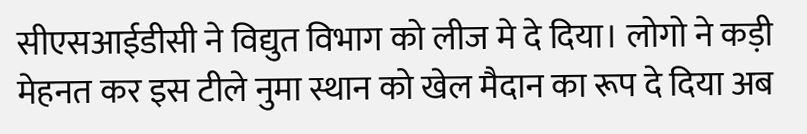सीएसआईडीसी ने विद्युत विभाग को लीज मे दे दिया। लोगो ने कड़ी मेहनत कर इस टीले नुमा स्थान को खेल मैदान का रूप दे दिया अब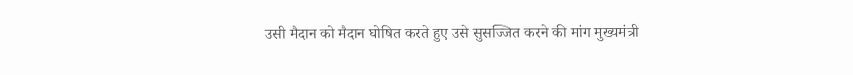उसी मैदान को मैदान घोषित करते हुए उसे सुसज्जित करने की मांग मुख्यमंत्री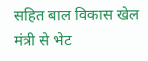सहित बाल विकास खेल मंत्री से भेट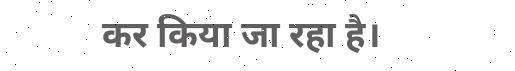कर किया जा रहा है।